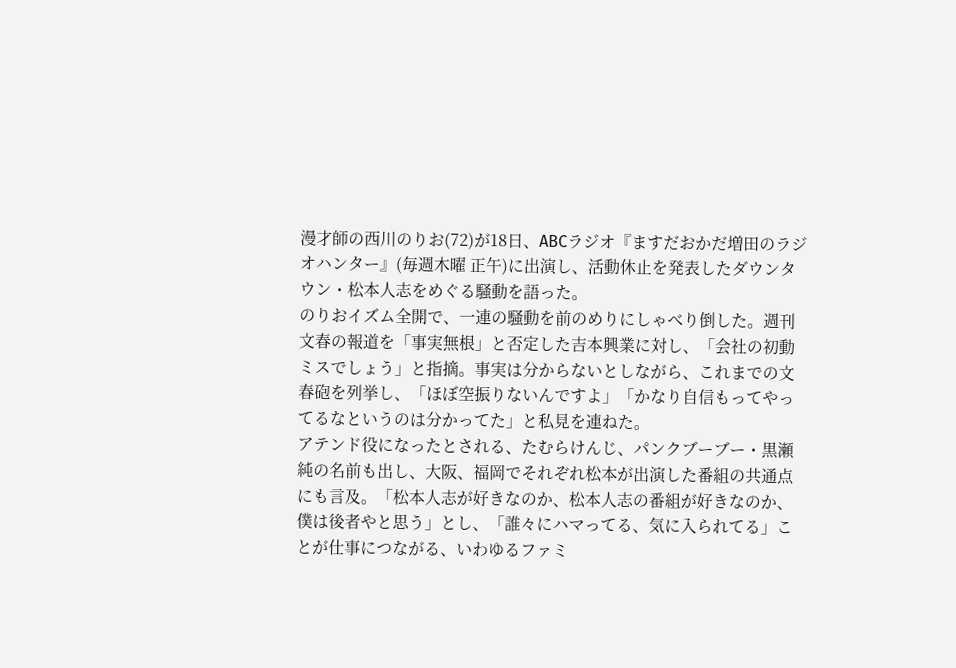漫才師の西川のりお(72)が18日、ABCラジオ『ますだおかだ増田のラジオハンター』(毎週木曜 正午)に出演し、活動休止を発表したダウンタウン・松本人志をめぐる騒動を語った。
のりおイズム全開で、一連の騒動を前のめりにしゃべり倒した。週刊文春の報道を「事実無根」と否定した吉本興業に対し、「会社の初動ミスでしょう」と指摘。事実は分からないとしながら、これまでの文春砲を列挙し、「ほぼ空振りないんですよ」「かなり自信もってやってるなというのは分かってた」と私見を連ねた。
アテンド役になったとされる、たむらけんじ、パンクブーブー・黒瀬純の名前も出し、大阪、福岡でそれぞれ松本が出演した番組の共通点にも言及。「松本人志が好きなのか、松本人志の番組が好きなのか、僕は後者やと思う」とし、「誰々にハマってる、気に入られてる」ことが仕事につながる、いわゆるファミ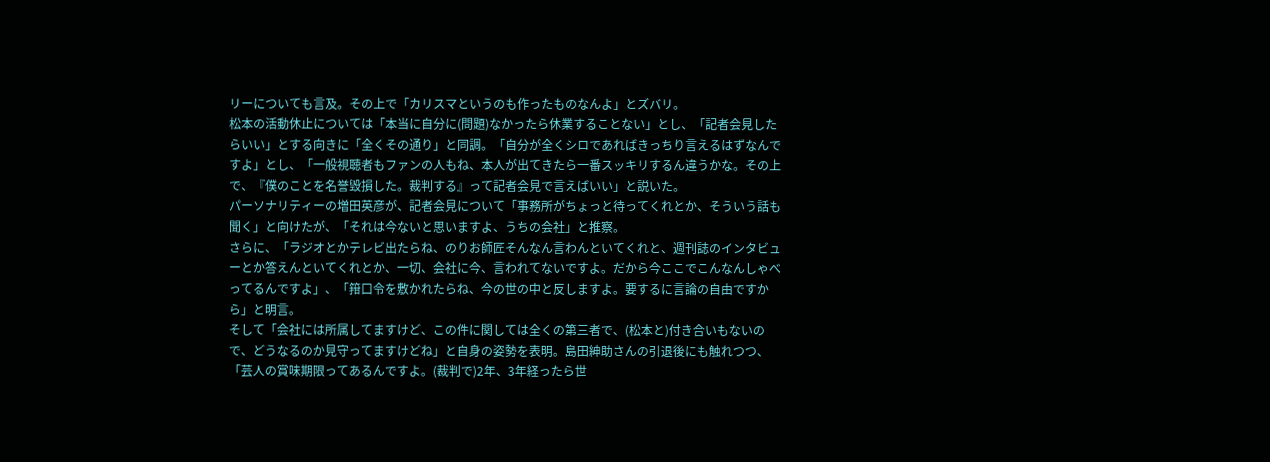リーについても言及。その上で「カリスマというのも作ったものなんよ」とズバリ。
松本の活動休止については「本当に自分に(問題)なかったら休業することない」とし、「記者会見したらいい」とする向きに「全くその通り」と同調。「自分が全くシロであればきっちり言えるはずなんですよ」とし、「一般視聴者もファンの人もね、本人が出てきたら一番スッキリするん違うかな。その上で、『僕のことを名誉毀損した。裁判する』って記者会見で言えばいい」と説いた。
パーソナリティーの増田英彦が、記者会見について「事務所がちょっと待ってくれとか、そういう話も聞く」と向けたが、「それは今ないと思いますよ、うちの会社」と推察。
さらに、「ラジオとかテレビ出たらね、のりお師匠そんなん言わんといてくれと、週刊誌のインタビューとか答えんといてくれとか、一切、会社に今、言われてないですよ。だから今ここでこんなんしゃべってるんですよ」、「箝口令を敷かれたらね、今の世の中と反しますよ。要するに言論の自由ですから」と明言。
そして「会社には所属してますけど、この件に関しては全くの第三者で、(松本と)付き合いもないので、どうなるのか見守ってますけどね」と自身の姿勢を表明。島田紳助さんの引退後にも触れつつ、「芸人の賞味期限ってあるんですよ。(裁判で)2年、3年経ったら世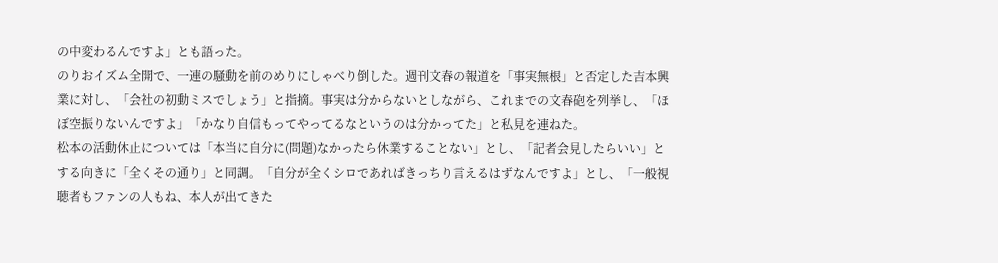の中変わるんですよ」とも語った。
のりおイズム全開で、一連の騒動を前のめりにしゃべり倒した。週刊文春の報道を「事実無根」と否定した吉本興業に対し、「会社の初動ミスでしょう」と指摘。事実は分からないとしながら、これまでの文春砲を列挙し、「ほぼ空振りないんですよ」「かなり自信もってやってるなというのは分かってた」と私見を連ねた。
松本の活動休止については「本当に自分に(問題)なかったら休業することない」とし、「記者会見したらいい」とする向きに「全くその通り」と同調。「自分が全くシロであればきっちり言えるはずなんですよ」とし、「一般視聴者もファンの人もね、本人が出てきた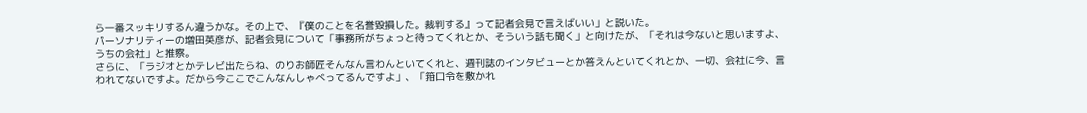ら一番スッキリするん違うかな。その上で、『僕のことを名誉毀損した。裁判する』って記者会見で言えばいい」と説いた。
パーソナリティーの増田英彦が、記者会見について「事務所がちょっと待ってくれとか、そういう話も聞く」と向けたが、「それは今ないと思いますよ、うちの会社」と推察。
さらに、「ラジオとかテレビ出たらね、のりお師匠そんなん言わんといてくれと、週刊誌のインタビューとか答えんといてくれとか、一切、会社に今、言われてないですよ。だから今ここでこんなんしゃべってるんですよ」、「箝口令を敷かれ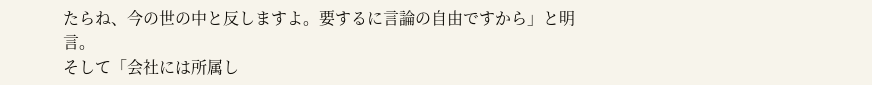たらね、今の世の中と反しますよ。要するに言論の自由ですから」と明言。
そして「会社には所属し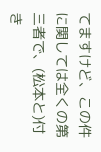てますけど、この件に関しては全くの第三者で、(松本と)付き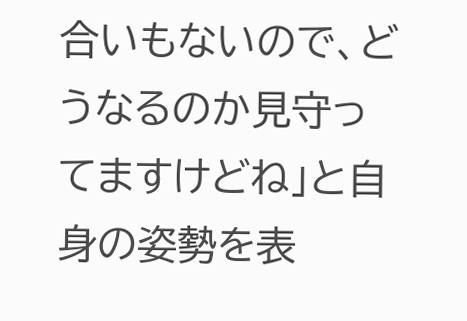合いもないので、どうなるのか見守ってますけどね」と自身の姿勢を表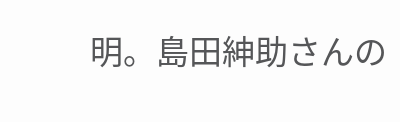明。島田紳助さんの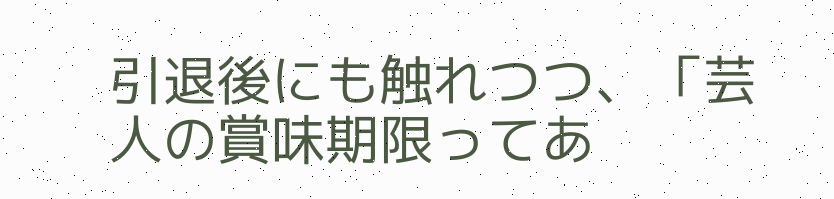引退後にも触れつつ、「芸人の賞味期限ってあ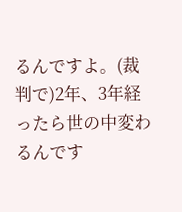るんですよ。(裁判で)2年、3年経ったら世の中変わるんです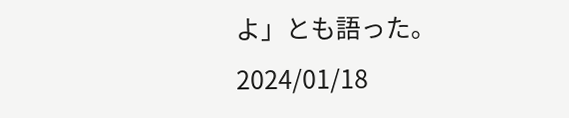よ」とも語った。
2024/01/18